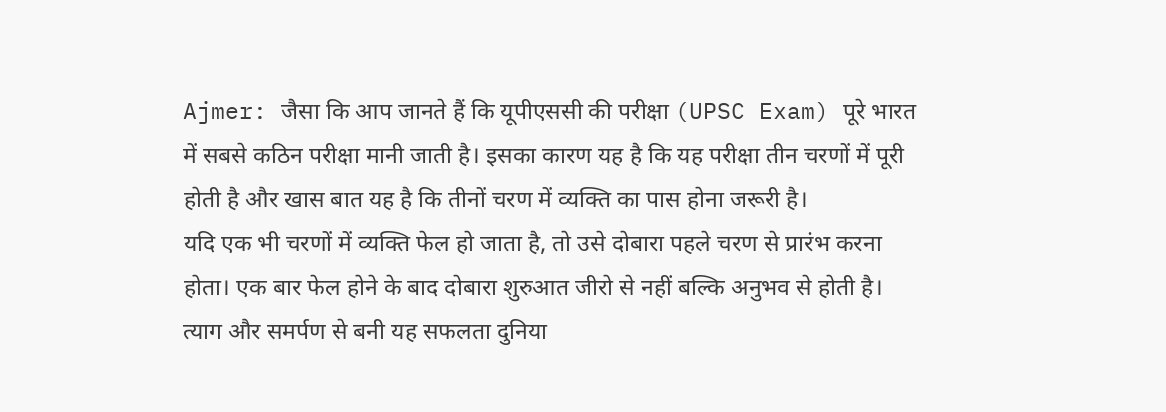Ajmer: जैसा कि आप जानते हैं कि यूपीएससी की परीक्षा (UPSC Exam) पूरे भारत में सबसे कठिन परीक्षा मानी जाती है। इसका कारण यह है कि यह परीक्षा तीन चरणों में पूरी होती है और खास बात यह है कि तीनों चरण में व्यक्ति का पास होना जरूरी है।
यदि एक भी चरणों में व्यक्ति फेल हो जाता है, तो उसे दोबारा पहले चरण से प्रारंभ करना होता। एक बार फेल होने के बाद दोबारा शुरुआत जीरो से नहीं बल्कि अनुभव से होती है। त्याग और समर्पण से बनी यह सफलता दुनिया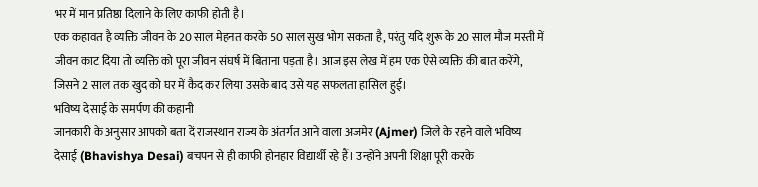भर में मान प्रतिष्ठा दिलाने के लिए काफी होती है।
एक कहावत है व्यक्ति जीवन के 20 साल मेहनत करके 50 साल सुख भोग सकता है, परंतु यदि शुरू के 20 साल मौज मस्ती में जीवन काट दिया तो व्यक्ति को पूरा जीवन संघर्ष में बिताना पड़ता है। आज इस लेख में हम एक ऐसे व्यक्ति की बात करेंगे, जिसने 2 साल तक खुद को घर में कैद कर लिया उसके बाद उसे यह सफलता हासिल हुई।
भविष्य देसाई के समर्पण की कहानी
जानकारी के अनुसार आपको बता दें राजस्थान राज्य के अंतर्गत आने वाला अजमेर (Ajmer) जिले के रहने वाले भविष्य देसाई (Bhavishya Desai) बचपन से ही काफी होनहार विद्यार्थी रहे हैं। उन्होंने अपनी शिक्षा पूरी करके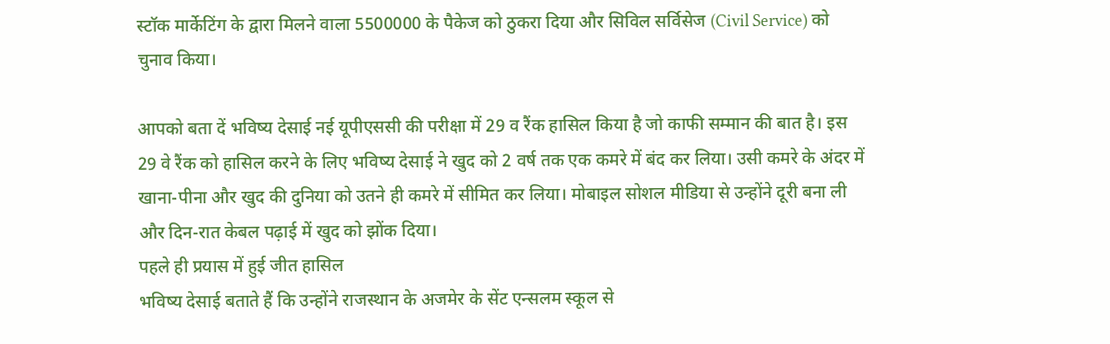स्टॉक मार्केटिंग के द्वारा मिलने वाला 5500000 के पैकेज को ठुकरा दिया और सिविल सर्विसेज (Civil Service) को चुनाव किया।

आपको बता दें भविष्य देसाई नई यूपीएससी की परीक्षा में 29 व रैंक हासिल किया है जो काफी सम्मान की बात है। इस 29 वे रैंक को हासिल करने के लिए भविष्य देसाई ने खुद को 2 वर्ष तक एक कमरे में बंद कर लिया। उसी कमरे के अंदर में खाना-पीना और खुद की दुनिया को उतने ही कमरे में सीमित कर लिया। मोबाइल सोशल मीडिया से उन्होंने दूरी बना ली और दिन-रात केबल पढ़ाई में खुद को झोंक दिया।
पहले ही प्रयास में हुई जीत हासिल
भविष्य देसाई बताते हैं कि उन्होंने राजस्थान के अजमेर के सेंट एन्सलम स्कूल से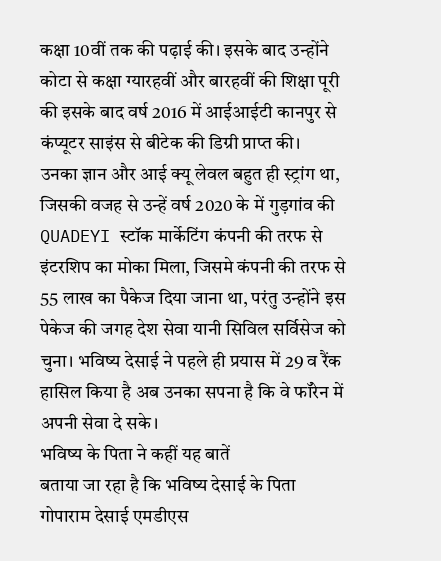कक्षा 10वीं तक की पढ़ाई की। इसके बाद उन्होंने कोटा से कक्षा ग्यारहवीं और बारहवीं की शिक्षा पूरी की इसके बाद वर्ष 2016 में आईआईटी कानपुर से कंप्यूटर साइंस से बीटेक की डिग्री प्राप्त की।
उनका ज्ञान और आई क्यू लेवल बहुत ही स्ट्रांग था, जिसकी वजह से उन्हें वर्ष 2020 के में गुड़गांव की QUADEYI स्टॉक मार्केटिंग कंपनी की तरफ से इंटरशिप का मोका मिला, जिसमे कंपनी की तरफ से 55 लाख का पैकेज दिया जाना था, परंतु उन्होंने इस पेकेज की जगह देश सेवा यानी सिविल सर्विसेज को चुना। भविष्य देसाई ने पहले ही प्रयास में 29 व रैंक हासिल किया है अब उनका सपना है कि वे फॉरेन में अपनी सेवा दे सके।
भविष्य के पिता ने कहीं यह बातें
बताया जा रहा है कि भविष्य देसाई के पिता गोपाराम देसाई एमडीएस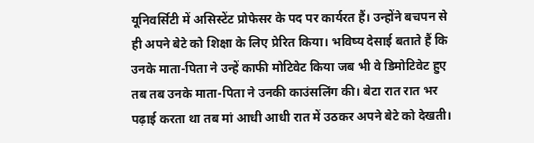यूनिवर्सिटी में असिस्टेंट प्रोफेसर के पद पर कार्यरत हैं। उन्होंने बचपन से ही अपने बेटे को शिक्षा के लिए प्रेरित किया। भविष्य देसाई बताते हैं कि उनके माता-पिता ने उन्हें काफी मोटिवेट किया जब भी वे डिमोटिवेट हुए तब तब उनके माता-पिता ने उनकी काउंसलिंग की। बेटा रात रात भर पढ़ाई करता था तब मां आधी आधी रात में उठकर अपने बेटे को देखती।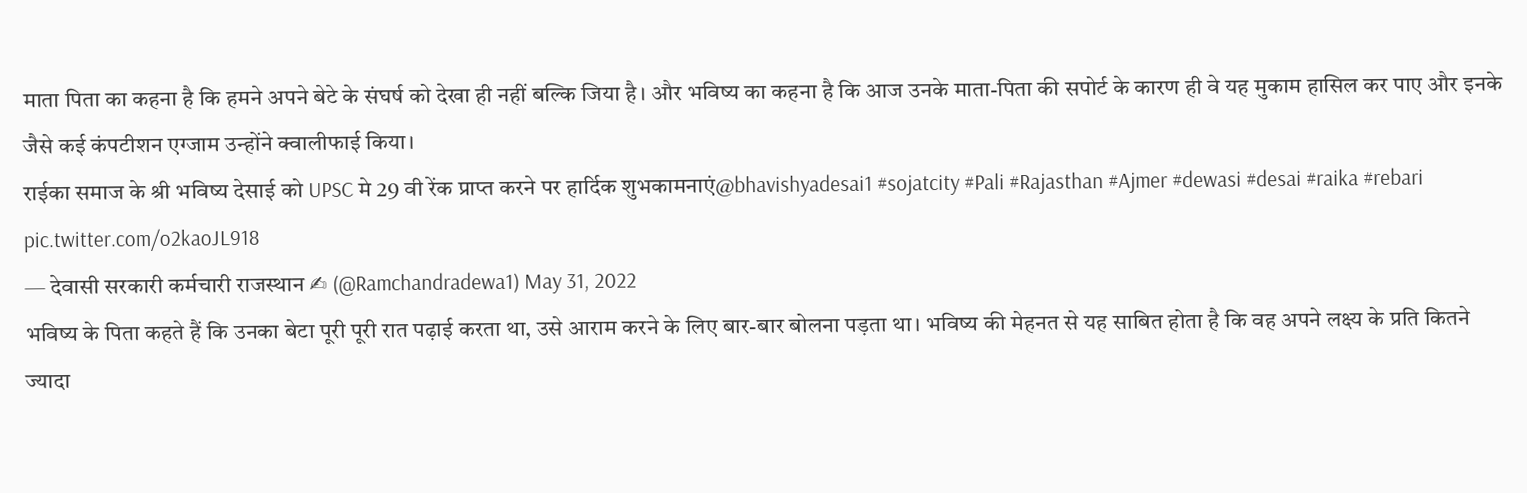माता पिता का कहना है कि हमने अपने बेटे के संघर्ष को देखा ही नहीं बल्कि जिया है। और भविष्य का कहना है कि आज उनके माता-पिता की सपोर्ट के कारण ही वे यह मुकाम हासिल कर पाए और इनके जैसे कई कंपटीशन एग्जाम उन्होंने क्वालीफाई किया।
राईका समाज के श्री भविष्य देसाई को UPSC मे 29 वी रेंक प्राप्त करने पर हार्दिक शुभकामनाएं@bhavishyadesai1 #sojatcity #Pali #Rajasthan #Ajmer #dewasi #desai #raika #rebari pic.twitter.com/o2kaoJL918
— देवासी सरकारी कर्मचारी राजस्थान ✍ (@Ramchandradewa1) May 31, 2022
भविष्य के पिता कहते हैं कि उनका बेटा पूरी पूरी रात पढ़ाई करता था, उसे आराम करने के लिए बार-बार बोलना पड़ता था। भविष्य की मेहनत से यह साबित होता है कि वह अपने लक्ष्य के प्रति कितने ज्यादा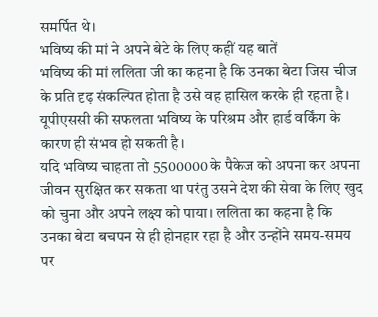समर्पित थे।
भविष्य की मां ने अपने बेटे के लिए कहीं यह बातें
भविष्य की मां ललिता जी का कहना है कि उनका बेटा जिस चीज के प्रति दृढ़ संकल्पित होता है उसे वह हासिल करके ही रहता है। यूपीएससी की सफलता भविष्य के परिश्रम और हार्ड वर्किंग के कारण ही संभव हो सकती है।
यदि भविष्य चाहता तो 5500000 के पैकेज को अपना कर अपना जीवन सुरक्षित कर सकता था परंतु उसने देश की सेवा के लिए खुद को चुना और अपने लक्ष्य को पाया। ललिता का कहना है कि उनका बेटा बचपन से ही होनहार रहा है और उन्होंने समय-समय पर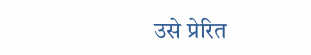उसे प्रेरित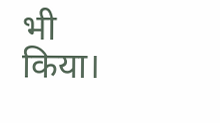भी किया।